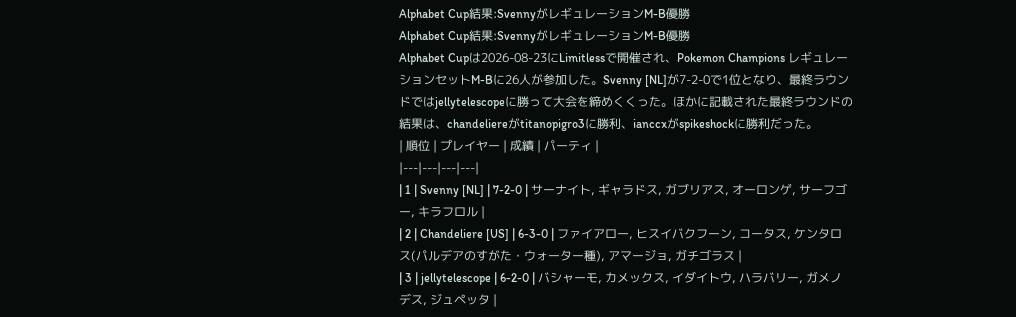Alphabet Cup結果:SvennyがレギュレーションM-B優勝
Alphabet Cup結果:SvennyがレギュレーションM-B優勝
Alphabet Cupは2026-08-23にLimitlessで開催され、Pokemon Champions レギュレーションセットM-Bに26人が参加した。Svenny [NL]が7-2-0で1位となり、最終ラウンドではjellytelescopeに勝って大会を締めくくった。ほかに記載された最終ラウンドの結果は、chandeliereがtitanopigro3に勝利、ianccxがspikeshockに勝利だった。
| 順位 | プレイヤー | 成績 | パーティ |
|---|---|---|---|
| 1 | Svenny [NL] | 7-2-0 | サーナイト, ギャラドス, ガブリアス, オーロンゲ, サーフゴー, キラフロル |
| 2 | Chandeliere [US] | 6-3-0 | ファイアロー, ヒスイバクフーン, コータス, ケンタロス(パルデアのすがた・ウォーター種), アマージョ, ガチゴラス |
| 3 | jellytelescope | 6-2-0 | バシャーモ, カメックス, イダイトウ, ハラバリー, ガメノデス, ジュペッタ |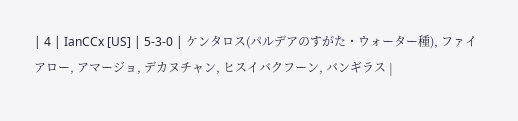| 4 | IanCCx [US] | 5-3-0 | ケンタロス(パルデアのすがた・ウォーター種), ファイアロー, アマージョ, デカヌチャン, ヒスイバクフーン, バンギラス |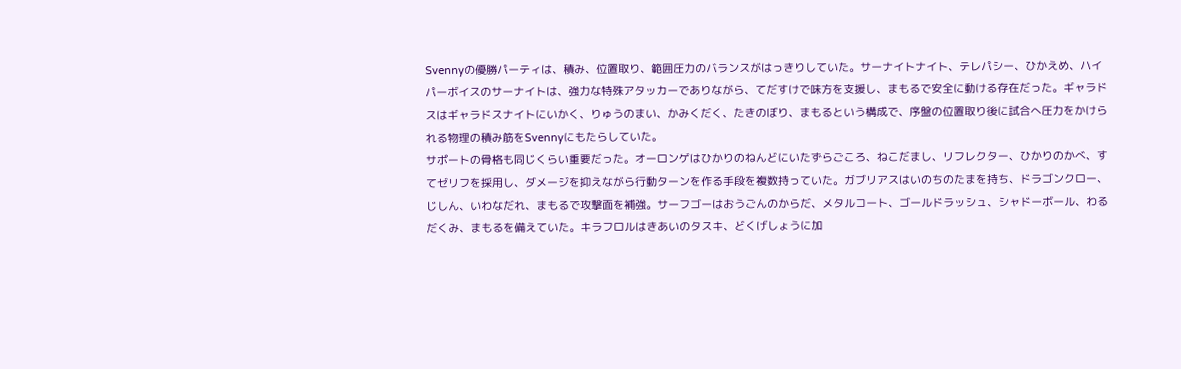Svennyの優勝パーティは、積み、位置取り、範囲圧力のバランスがはっきりしていた。サーナイトナイト、テレパシー、ひかえめ、ハイパーボイスのサーナイトは、強力な特殊アタッカーでありながら、てだすけで味方を支援し、まもるで安全に動ける存在だった。ギャラドスはギャラドスナイトにいかく、りゅうのまい、かみくだく、たきのぼり、まもるという構成で、序盤の位置取り後に試合へ圧力をかけられる物理の積み筋をSvennyにもたらしていた。
サポートの骨格も同じくらい重要だった。オーロンゲはひかりのねんどにいたずらごころ、ねこだまし、リフレクター、ひかりのかべ、すてゼリフを採用し、ダメージを抑えながら行動ターンを作る手段を複数持っていた。ガブリアスはいのちのたまを持ち、ドラゴンクロー、じしん、いわなだれ、まもるで攻撃面を補強。サーフゴーはおうごんのからだ、メタルコート、ゴールドラッシュ、シャドーボール、わるだくみ、まもるを備えていた。キラフロルはきあいのタスキ、どくげしょうに加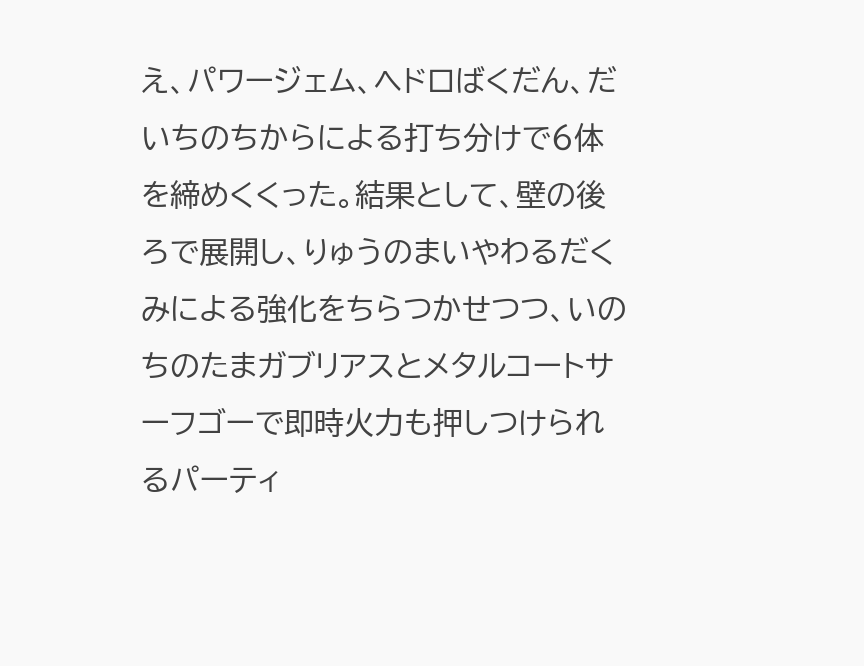え、パワージェム、ヘドロばくだん、だいちのちからによる打ち分けで6体を締めくくった。結果として、壁の後ろで展開し、りゅうのまいやわるだくみによる強化をちらつかせつつ、いのちのたまガブリアスとメタルコートサーフゴーで即時火力も押しつけられるパーティ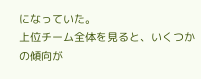になっていた。
上位チーム全体を見ると、いくつかの傾向が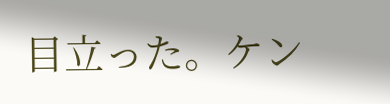目立った。ケン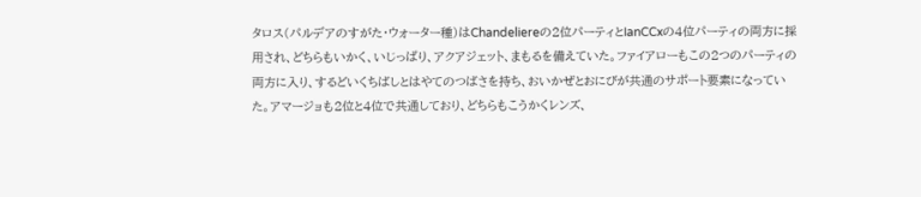タロス(パルデアのすがた・ウォーター種)はChandeliereの2位パーティとIanCCxの4位パーティの両方に採用され、どちらもいかく、いじっぱり、アクアジェット、まもるを備えていた。ファイアローもこの2つのパーティの両方に入り、するどいくちばしとはやてのつばさを持ち、おいかぜとおにびが共通のサポート要素になっていた。アマージョも2位と4位で共通しており、どちらもこうかくレンズ、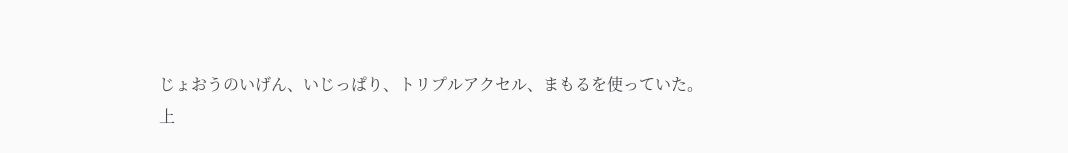じょおうのいげん、いじっぱり、トリプルアクセル、まもるを使っていた。
上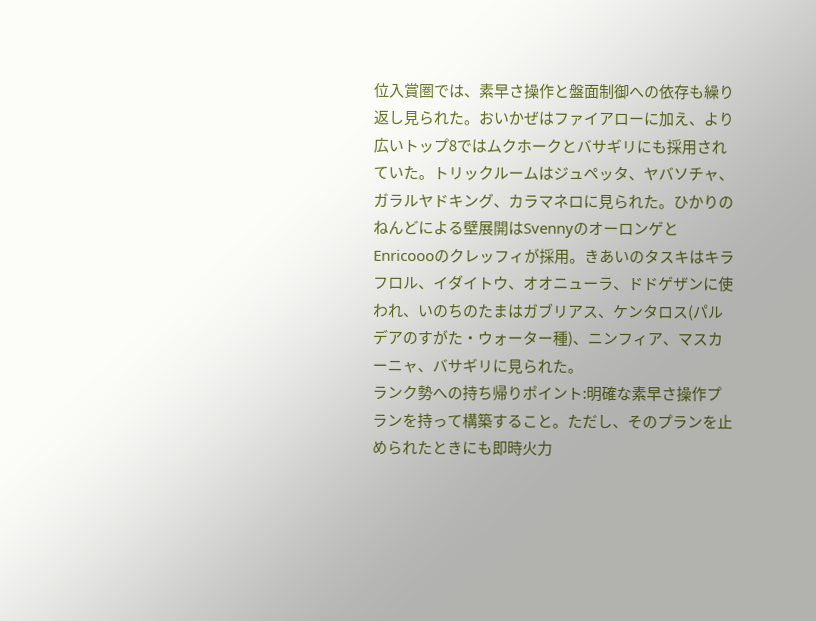位入賞圏では、素早さ操作と盤面制御への依存も繰り返し見られた。おいかぜはファイアローに加え、より広いトップ8ではムクホークとバサギリにも採用されていた。トリックルームはジュペッタ、ヤバソチャ、ガラルヤドキング、カラマネロに見られた。ひかりのねんどによる壁展開はSvennyのオーロンゲとEnricoooのクレッフィが採用。きあいのタスキはキラフロル、イダイトウ、オオニューラ、ドドゲザンに使われ、いのちのたまはガブリアス、ケンタロス(パルデアのすがた・ウォーター種)、ニンフィア、マスカーニャ、バサギリに見られた。
ランク勢への持ち帰りポイント:明確な素早さ操作プランを持って構築すること。ただし、そのプランを止められたときにも即時火力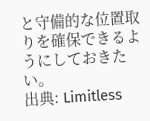と守備的な位置取りを確保できるようにしておきたい。
出典: Limitless